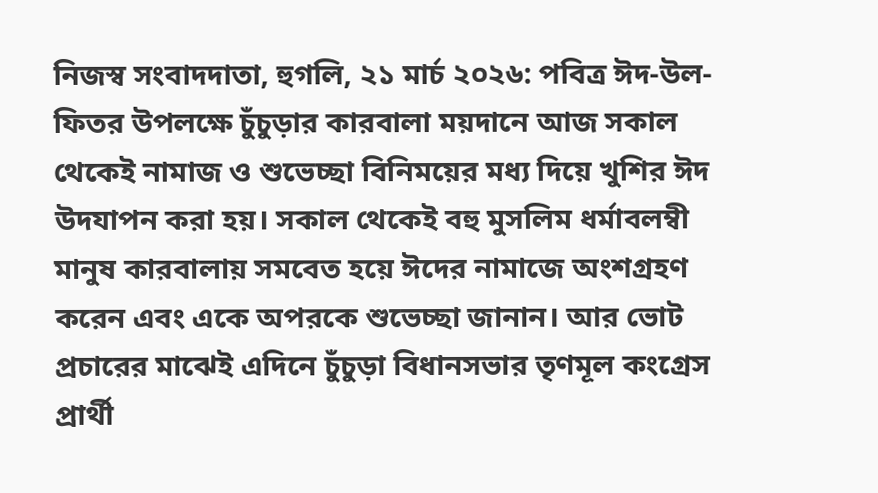নিজস্ব সংবাদদাতা, হুগলি, ২১ মার্চ ২০২৬: পবিত্র ঈদ-উল-ফিতর উপলক্ষে চুঁচুড়ার কারবালা ময়দানে আজ সকাল থেকেই নামাজ ও শুভেচ্ছা বিনিময়ের মধ্য দিয়ে খুশির ঈদ উদযাপন করা হয়। সকাল থেকেই বহু মুসলিম ধর্মাবলম্বী মানুষ কারবালায় সমবেত হয়ে ঈদের নামাজে অংশগ্রহণ করেন এবং একে অপরকে শুভেচ্ছা জানান। আর ভোট প্রচারের মাঝেই এদিনে চুঁচুড়া বিধানসভার তৃণমূল কংগ্রেস প্রার্থী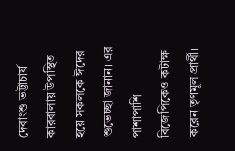দেবাংশু ভট্টাচার্য কারবালায় উপস্থিত হয়ে সকলকে ঈদের শুভেচ্ছা জানান। এর পাশাপাশি বিজেপিকেও কটাক্ষ করেন তৃণমূল প্রার্থী।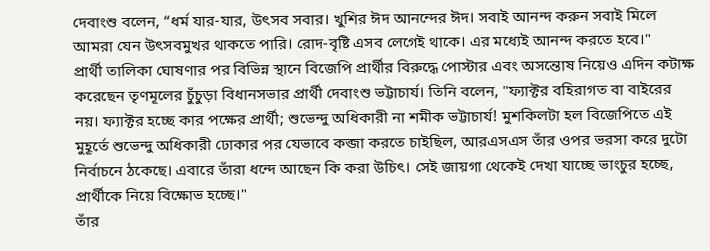দেবাংশু বলেন, “ধর্ম যার-যার, উৎসব সবার। খুশির ঈদ আনন্দের ঈদ। সবাই আনন্দ করুন সবাই মিলে আমরা যেন উৎসবমুখর থাকতে পারি। রোদ-বৃষ্টি এসব লেগেই থাকে। এর মধ্যেই আনন্দ করতে হবে।"
প্রার্থী তালিকা ঘোষণার পর বিভিন্ন স্থানে বিজেপি প্রার্থীর বিরুদ্ধে পোস্টার এবং অসন্তোষ নিয়েও এদিন কটাক্ষ করেছেন তৃণমূলের চুঁচুড়া বিধানসভার প্রার্থী দেবাংশু ভট্টাচার্য। তিনি বলেন, "ফ্যাক্টর বহিরাগত বা বাইরের নয়। ফ্যাক্টর হচ্ছে কার পক্ষের প্রার্থী; শুভেন্দু অধিকারী না শমীক ভট্টাচার্য! মুশকিলটা হল বিজেপিতে এই মুহূর্তে শুভেন্দু অধিকারী ঢোকার পর যেভাবে কব্জা করতে চাইছিল, আরএসএস তাঁর ওপর ভরসা করে দুটো নির্বাচনে ঠকেছে। এবারে তাঁরা ধন্দে আছেন কি করা উচিৎ। সেই জায়গা থেকেই দেখা যাচ্ছে ভাংচুর হচ্ছে, প্রার্থীকে নিয়ে বিক্ষোভ হচ্ছে।"
তাঁর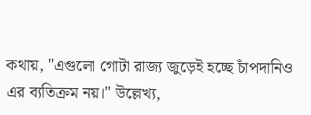কথায়, "এগুলো গোটা রাজ্য জুড়েই হচ্ছে চাঁপদানিও এর ব্যতিক্রম নয়।" উল্লেখ্য,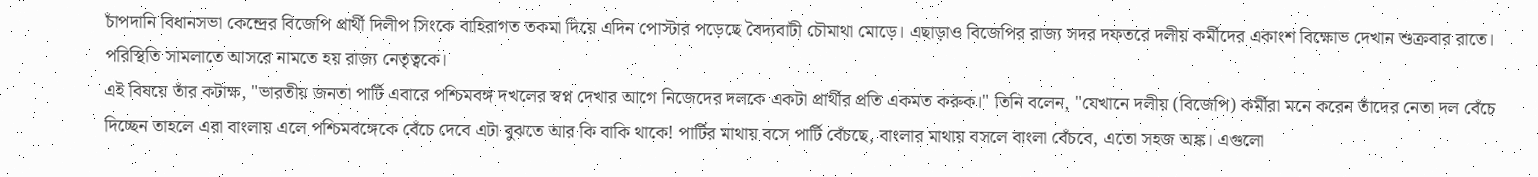চাঁপদানি বিধানসভা কেন্দ্রের বিজেপি প্রার্থী দিলীপ সিংকে বাহিরাগত তকমা দিয়ে এদিন পোস্টার পড়েছে বৈদ্যবাটী চৌমাথা মোড়ে। এছাড়াও বিজেপির রাজ্য সদর দফতরে দলীয় কর্মীদের একাংশ বিক্ষোভ দেখান শুক্রবার রাতে। পরিস্থিতি সামলাতে আসরে নামতে হয় রাজ্য নেতৃত্বকে।
এই বিষয়ে তাঁর কটাক্ষ, "ভারতীয় জনতা পার্টি এবারে পশ্চিমবঙ্গ দখলের স্বপ্ন দেখার আগে নিজেদের দলকে একটা প্রার্থীর প্রতি একমত করুক।" তিনি বলেন, "যেখানে দলীয় (বিজেপি) কর্মীরা মনে করেন তাঁদের নেতা দল বেঁচে দিচ্ছেন তাহলে এরা বাংলায় এলে পশ্চিমবঙ্গেকে বেঁচে দেবে এটা বুঝতে আর কি বাকি থাকে! পার্টির মাথায় বসে পার্টি বেঁচছে, বাংলার মাথায় বসলে বাংলা বেঁচবে, এতো সহজ অঙ্ক। এগুলো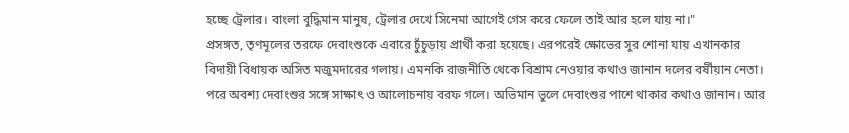হচ্ছে ট্রেলার। বাংলা বুদ্ধিমান মানুষ, ট্রেলার দেখে সিনেমা আগেই গেস করে ফেলে তাই আর হলে যায় না।"
প্রসঙ্গত, তৃণমূলের তরফে দেবাংশুকে এবারে চুঁচুড়ায় প্রার্থী করা হয়েছে। এরপরেই ক্ষোভের সুর শোনা যায় এখানকার বিদায়ী বিধায়ক অসিত মজুমদারের গলায়। এমনকি রাজনীতি থেকে বিশ্রাম নেওয়ার কথাও জানান দলের বর্ষীয়ান নেতা। পরে অবশ্য দেবাংশুর সঙ্গে সাক্ষাৎ ও আলোচনায় বরফ গলে। অভিমান ভুলে দেবাংশুর পাশে থাকার কথাও জানান। আর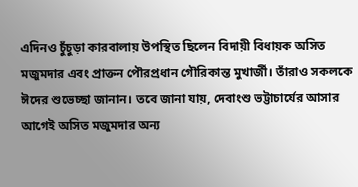এদিনও চুঁচুড়া কারবালায় উপস্থিত ছিলেন বিদায়ী বিধায়ক অসিত মজুমদার এবং প্রাক্তন পৌরপ্রধান গৌরিকান্ত মুখার্জী। তাঁরাও সকলকে ঈদের শুভেচ্ছা জানান। তবে জানা যায়, দেবাংশু ভট্টাচার্যের আসার আগেই অসিত মজুমদার অন্য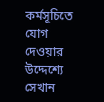কর্মসূচিতে যোগ দেওয়ার উদ্দেশ্যে সেখান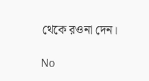থেকে রওনা দেন।

No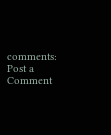comments:
Post a Comment